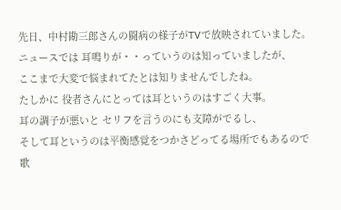先日、中村勘三郎さんの闘病の様子がTVで放映されていました。
ニュースでは 耳鳴りが・・っていうのは知っていましたが、
ここまで大変で悩まれてたとは知りませんでしたね。
たしかに 役者さんにとっては耳というのはすごく大事。
耳の調子が悪いと セリフを言うのにも支障がでるし、
そして耳というのは平衡感覚をつかさどってる場所でもあるので
歌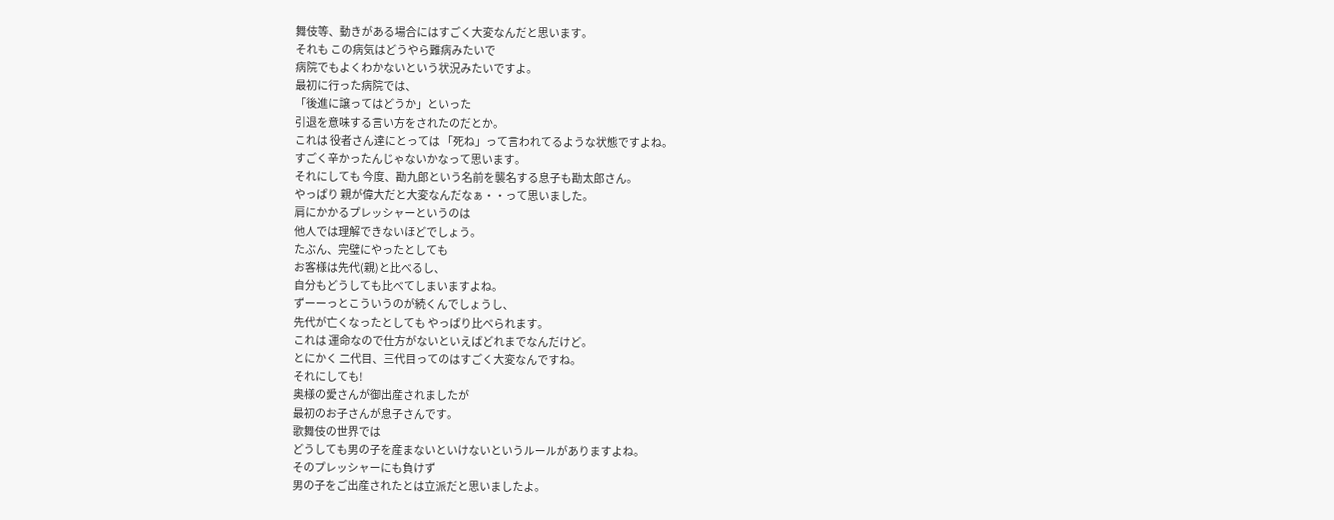舞伎等、動きがある場合にはすごく大変なんだと思います。
それも この病気はどうやら難病みたいで
病院でもよくわかないという状況みたいですよ。
最初に行った病院では、
「後進に譲ってはどうか」といった
引退を意味する言い方をされたのだとか。
これは 役者さん達にとっては 「死ね」って言われてるような状態ですよね。
すごく辛かったんじゃないかなって思います。
それにしても 今度、勘九郎という名前を襲名する息子も勘太郎さん。
やっぱり 親が偉大だと大変なんだなぁ・・って思いました。
肩にかかるプレッシャーというのは
他人では理解できないほどでしょう。
たぶん、完璧にやったとしても
お客様は先代(親)と比べるし、
自分もどうしても比べてしまいますよね。
ずーーっとこういうのが続くんでしょうし、
先代が亡くなったとしても やっぱり比べられます。
これは 運命なので仕方がないといえばどれまでなんだけど。
とにかく 二代目、三代目ってのはすごく大変なんですね。
それにしても!
奥様の愛さんが御出産されましたが
最初のお子さんが息子さんです。
歌舞伎の世界では
どうしても男の子を産まないといけないというルールがありますよね。
そのプレッシャーにも負けず
男の子をご出産されたとは立派だと思いましたよ。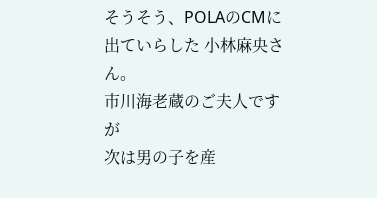そうそう、POLAのCMに出ていらした 小林麻央さん。
市川海老蔵のご夫人ですが
次は男の子を産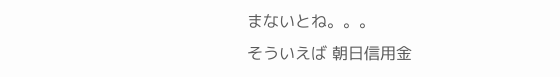まないとね。。。
そういえば 朝日信用金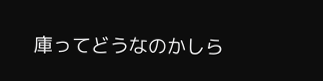庫ってどうなのかしら